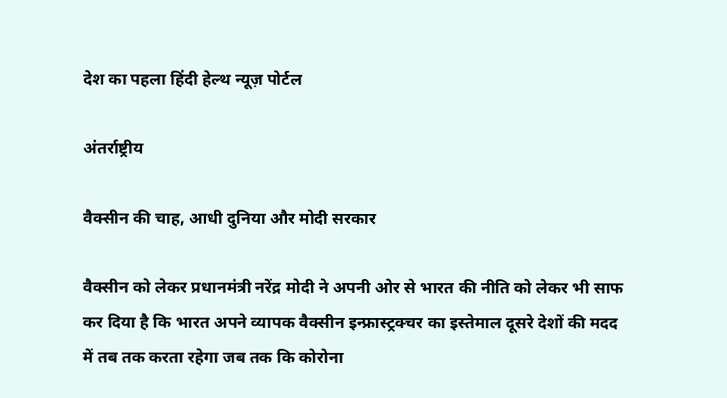देश का पहला हिंदी हेल्थ न्यूज़ पोर्टल

अंतर्राष्ट्रीय

वैक्सीन की चाह, आधी दुनिया और मोदी सरकार

वैक्‍सीन को लेकर प्रधानमंत्री नरेंद्र मोदी ने अपनी ओर से भारत की नीति को लेकर भी साफ कर दिया है कि भारत अपने व्यापक वैक्‍सीन इन्‍फ्रास्‍ट्रक्‍चर का इस्‍तेमाल दूसरे देशों की मदद में तब तक करता रहेगा जब तक कि कोरोना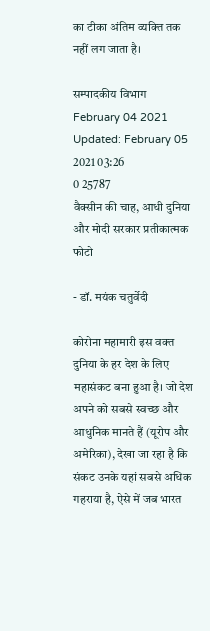का टीका अंतिम व्‍यक्‍ति तक नहीं लग जाता है।

सम्पादकीय विभाग
February 04 2021 Updated: February 05 2021 03:26
0 25787
वैक्सीन की चाह, आधी दुनिया और मोदी सरकार प्रतीकात्मक फोटो

- डॉ. मयंक चतुर्वेदी

कोरोना महामारी इस वक्‍त दुनिया के हर देश के लिए महासंकट बना हुआ है। जो देश अपने को सबसे स्‍वच्‍छ और आधुनिक मानते हैं (यूरोप और अमेरिका), देखा जा रहा है कि संकट उनके यहां सबसे अधिक गहराया है, ऐसे में जब भारत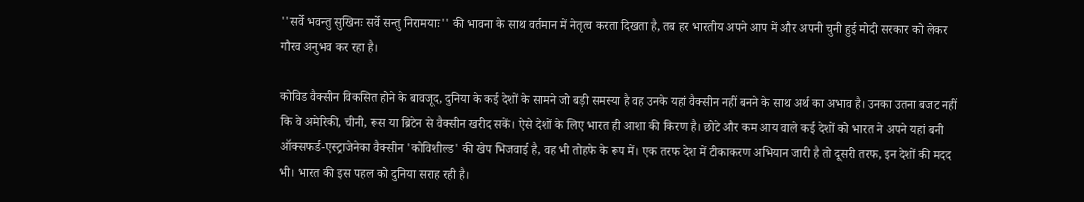''सर्वे भवन्तु सुखिनः सर्वे सन्तु निरामयाः'' की भावना के साथ वर्तमान में नेतृत्‍व करता दिखता है, तब हर भारतीय अपने आप में और अपनी चुनी हुई मोदी सरकार को लेकर गौरव अनुभव कर रहा है।

कोविड वैक्‍सीन विकसित होने के बावजूद, दुनिया के कई देशों के सामने जो बड़ी समस्‍या है वह उनके यहां वैक्‍सीन नहीं बनने के साथ अर्थ का अभाव है। उनका उतना बजट नहीं कि वे अमेरिकी, चीनी, रूस या ब्रिटेन से वैक्‍सीन खरीद सकें। ऐसे देशों के लिए भारत ही आशा की किरण है। छोटे और कम आय वाले कई देशों को भारत ने अपने यहां बनी ऑक्‍सफर्ड-एस्‍ट्राजेनेका वैक्‍सीन 'कोविशील्‍ड' की खेप भिजवाई है, वह भी तोहफे के रूप में। एक तरफ देश में टीकाकरण अभियान जारी है तो दूसरी तरफ, इन देशों की मदद भी। भारत की इस पहल को दुनिया सराह रही है।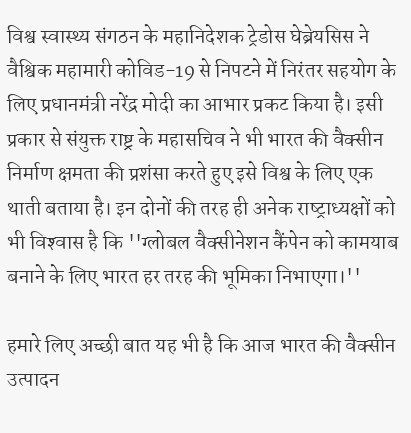विश्व स्वास्थ्य संगठन के महानिदेशक ट्रेडोस घेब्रेयसिस ने वैश्विक महामारी कोविड-19 से निपटने में निरंतर सहयोग के लिए प्रधानमंत्री नरेंद्र मोदी का आभार प्रकट किया है। इसी प्रकार से संयुक्त राष्ट्र के महासचिव ने भी भारत की वैक्सीन निर्माण क्षमता की प्रशंसा करते हुए इसे विश्व के लिए एक थाती बताया है। इन दोनों की तरह ही अनेक राष्‍ट्राध्‍यक्षों को भी विश्‍वास है कि ''ग्लोबल वैक्सीनेशन कैंपेन को कामयाब बनाने के लिए भारत हर तरह की भूमिका निभाएगा।''

हमारे लिए अच्छी बात यह भी है कि आज भारत की वैक्सीन उत्पादन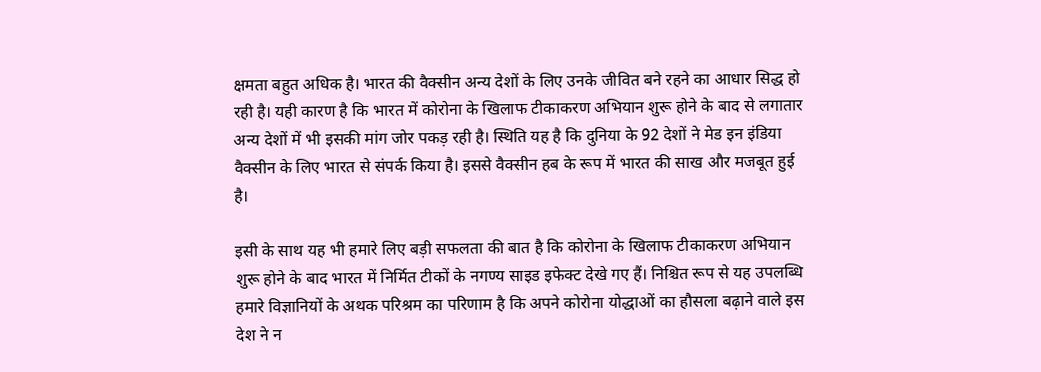क्षमता बहुत अधिक है। भारत की वैक्सीन अन्य देशों के लिए उनके जीवित बने रहने का आधार सिद्ध हो रही है। यही कारण है कि भारत में कोरोना के खिलाफ टीकाकरण अभियान शुरू होने के बाद से लगातार अन्य देशों में भी इसकी मांग जोर पकड़ रही है। स्थिति यह है कि दुनिया के 92 देशों ने मेड इन इंडिया वैक्सीन के लिए भारत से संपर्क किया है। इससे वैक्सीन हब के रूप में भारत की साख और मजबूत हुई है।

इसी के साथ यह भी हमारे लिए बड़ी सफलता की बात है कि कोरोना के खिलाफ टीकाकरण अभियान शुरू होने के बाद भारत में निर्मित टीकों के नगण्य साइड इफेक्ट देखे गए हैं। निश्चित रूप से यह उपलब्धि हमारे विज्ञानियों के अथक परिश्रम का परिणाम है कि अपने कोरोना योद्धाओं का हौसला बढ़ाने वाले इस देश ने न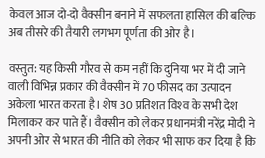केवल आज दो-दो वैक्सीन बनाने में सफलता हासिल की बल्‍कि अब तीसरे की तैयारी लगभग पूर्णता की ओर है।

वस्‍तुत: यह किसी गौरव से कम नहीं कि दुनिया भर में दी जाने वाली विभिन्न प्रकार की वैक्सीन में 70 फीसद का उत्पादन अकेला भारत करता है। शेष 30 प्रतिशत विश्‍व के सभी देश मिलाकर कर पाते हैं। वैक्‍सीन को लेकर प्रधानमंत्री नरेंद्र मोदी ने अपनी ओर से भारत की नीति को लेकर भी साफ कर दिया है कि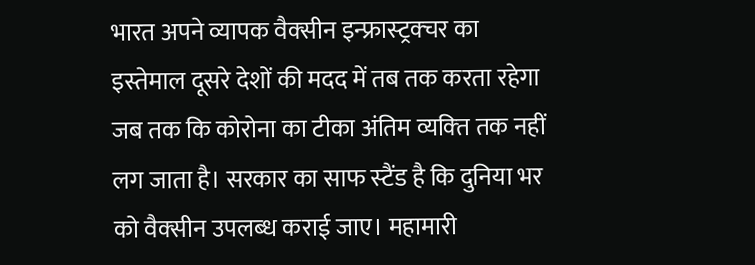भारत अपने व्यापक वैक्‍सीन इन्‍फ्रास्‍ट्रक्‍चर का इस्‍तेमाल दूसरे देशों की मदद में तब तक करता रहेगा जब तक कि कोरोना का टीका अंतिम व्‍यक्‍ति तक नहीं लग जाता है। सरकार का साफ स्‍टैंड है कि दुनिया भर को वैक्‍सीन उपलब्‍ध कराई जाए। महामारी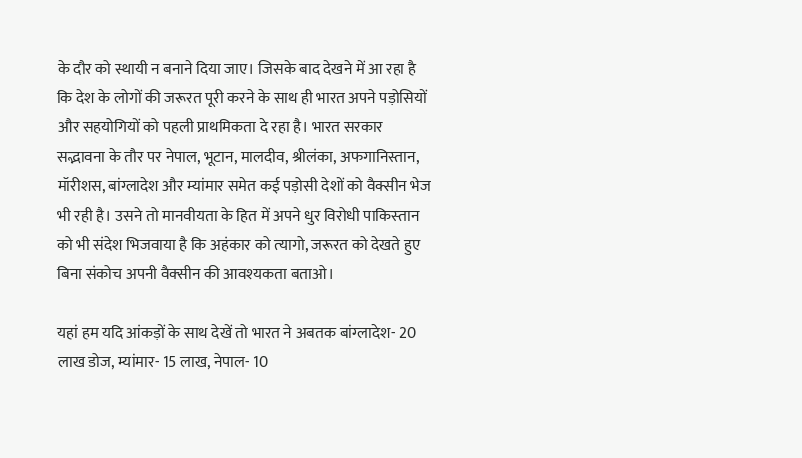के दौर को स्थायी न बनाने दिया जाए। जिसके बाद देखने में आ रहा है कि देश के लोगों की जरूरत पूरी करने के साथ ही भारत अपने पड़ोसियों और सहयोगियों को पहली प्राथमिकता दे रहा है। भारत सरकार सद्भावना के तौर पर नेपाल, भूटान, मालदीव, श्रीलंका, अफगानिस्तान, मॉरीशस, बांग्लादेश और म्यांमार समेत कई पड़ोसी देशों को वैक्सीन भेज भी रही है। उसने तो मानवीयता के हित में अपने धुर विरोधी पाकिस्‍तान को भी संदेश भिजवाया है कि अहंकार को त्‍यागो, जरूरत को देखते हुए बिना संकोच अपनी वैक्‍सीन की आवश्‍यकता बताओ।

यहां हम यदि आंकड़ों के साथ देखें तो भारत ने अबतक बांग्‍लादेश- 20 लाख डोज, म्‍यांमार- 15 लाख, नेपाल- 10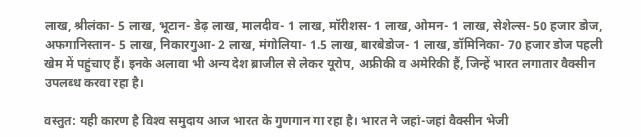लाख, श्रीलंका- 5 लाख, भूटान- डेढ़ लाख, मालदीव- 1 लाख, मॉरीशस- 1 लाख, ओमन- 1 लाख, सेशेल्‍स- 50 हजार डोज, अफगानिस्‍तान- 5 लाख, निकारगुआ- 2 लाख, मंगोलिया- 1.5 लाख, बारबेडोज- 1 लाख, डॉमिनिका- 70 हजार डोज पहली खेम में पहुंचाए हैं। इनके अलावा भी अन्‍य देश ब्राजील से लेकर यूरोप, अफ्र‍ीकी व अमेरिकी हैं, जिन्‍हें भारत लगातार वैक्‍सीन उपलब्‍ध करवा रहा है।

वस्‍तुत: यही कारण है विश्‍व समुदाय आज भारत के गुणगान गा रहा है। भारत ने जहां-जहां वैक्‍सीन भेजी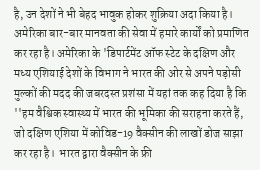है, उन देशों ने भी बेहद भावुक होकर शुक्रिया अदा किया है। अमेरिका बार-बार मानवता की सेवा में हमारे कार्यों को प्रमाणित कर रहा है। अमेरिका के 'डिपार्टमेंट ऑफ स्टेट के दक्षिण और मध्य एशियाई देशों के विभाग ने भारत की ओर से अपने पड़ोसी मुल्कों की मदद की जबरदस्त प्रशंसा में यहां तक कह दिया है कि ''हम वैश्विक स्वास्थ्य में भारत की भूमिका की सराहना करते हैं, जो दक्षिण एशिया में कोविड-19 वैक्सीन की लाखों डोज साझा कर रहा है।  भारत द्वारा वैक्सीन के फ्री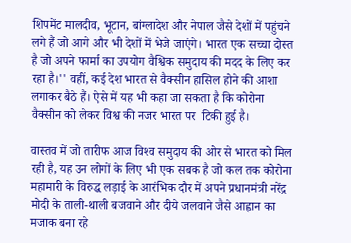शिपमेंट मालदीव, भूटान, बांग्लादेश और नेपाल जैसे देशों में पहुंचने लगे हैं जो आगे और भी देशों में भेजे जाएंगे। भारत एक सच्चा दोस्त है जो अपने फार्मा का उपयोग वैश्विक समुदाय की मदद के लिए कर रहा है।'' वहीं, कई देश भारत से वैक्‍सीन हासिल होने की आशा लगाकर बैठे हैं। ऐसे में यह भी कहा जा सकता है कि कोरोना वैक्सीन को लेकर विश्व की नजर भारत पर  टिकी हुई है।

वास्‍तव में जो तारीफ आज विश्‍व समुदाय की ओर से भारत को मिल रही है, यह उन लोगों के लिए भी एक सबक है जो कल तक कोरोना महामारी के विरुद्ध लड़ाई के आरंभिक दौर में अपने प्रधानमंत्री नरेंद्र मोदी के ताली-थाली बजवाने और दीये जलवाने जैसे आह्वान का मजाक बना रहे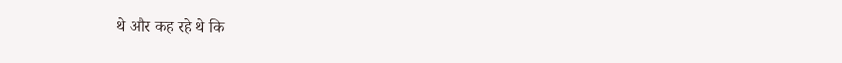थे और कह रहे थे कि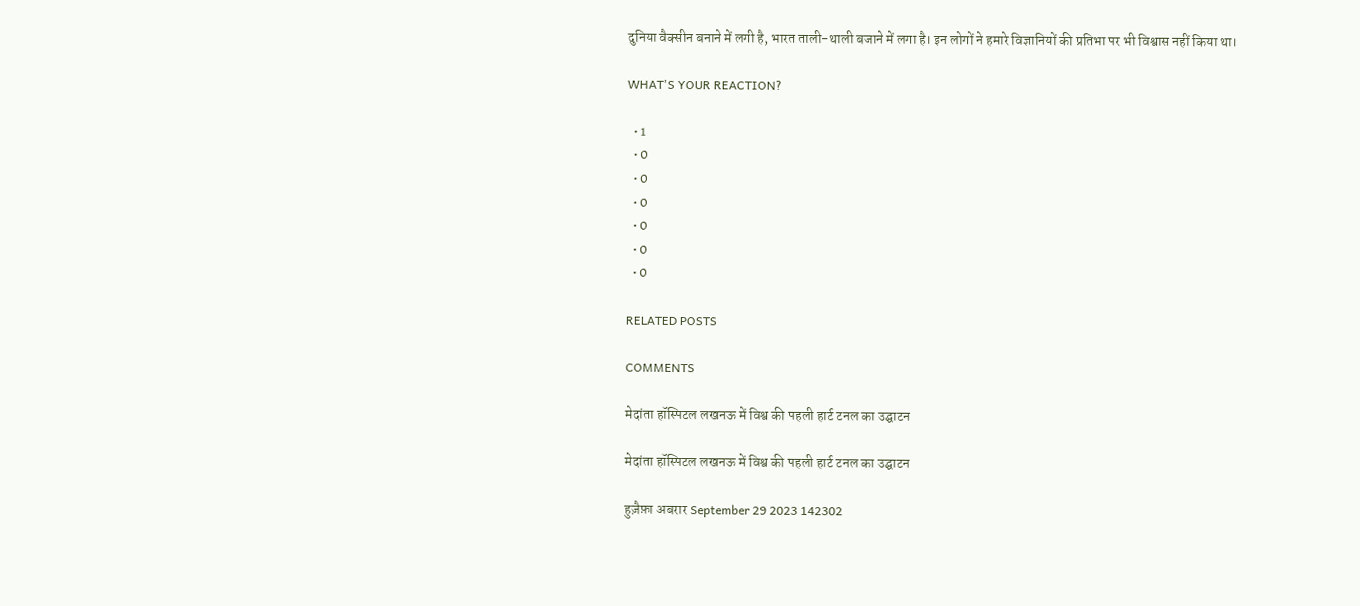दुनिया वैक्सीन बनाने में लगी है, भारत ताली-थाली बजाने में लगा है। इन लोगों ने हमारे विज्ञानियों की प्रतिभा पर भी विश्वास नहीं किया था।

WHAT'S YOUR REACTION?

  • 1
  • 0
  • 0
  • 0
  • 0
  • 0
  • 0

RELATED POSTS

COMMENTS

मेदांता हॉस्पिटल लखनऊ में विश्व की पहली हार्ट टनल का उद्घाटन

मेदांता हॉस्पिटल लखनऊ में विश्व की पहली हार्ट टनल का उद्घाटन

हुज़ैफ़ा अबरार September 29 2023 142302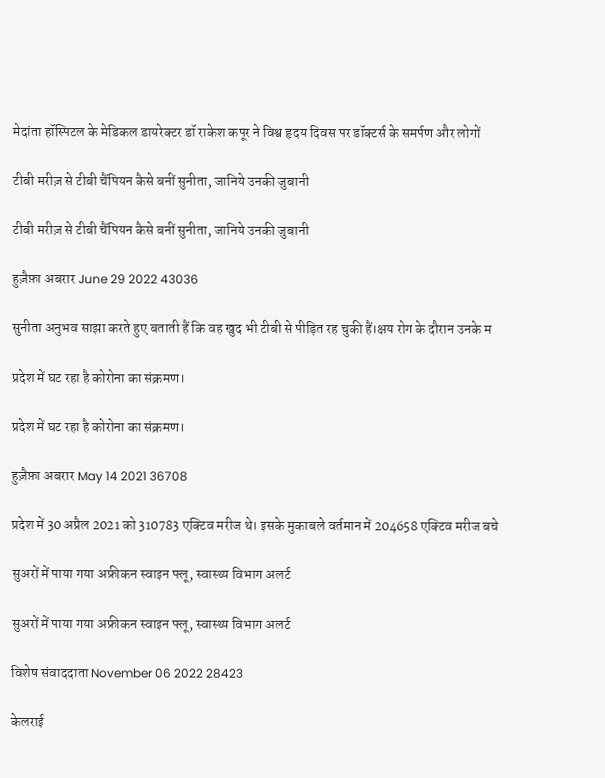मेदांता हॉस्पिटल के मेडिकल डायरेक्टर डॉ राकेश कपूर ने विश्व हृदय दिवस पर डॉक्टर्स के समर्पण और लोगों

टीबी मरीज़ से टीबी चैंपियन कैसे बनीं सुनीता, जानिये उनकी जुबानी

टीबी मरीज़ से टीबी चैंपियन कैसे बनीं सुनीता, जानिये उनकी जुबानी

हुज़ैफ़ा अबरार June 29 2022 43036

सुनीता अनुभव साझा करते हुए बताती हैं कि वह खुद भी टीबी से पीड़ित रह चुकी हैं।क्षय रोग के दौरान उनके म

प्रदेश में घट रहा है कोरोना का संक्रमण।

प्रदेश में घट रहा है कोरोना का संक्रमण।

हुज़ैफ़ा अबरार May 14 2021 36708

प्रदेश में 30 अप्रैल 2021 को 310783 एक्टिव मरीज थे। इसके मुकाबले वर्तमान में 204658 एक्टिव मरीज बचे

सुअरों में पाया गया अफ्रीकन स्वाइन फ्लू, स्वास्थ्य विभाग अलर्ट

सुअरों में पाया गया अफ्रीकन स्वाइन फ्लू, स्वास्थ्य विभाग अलर्ट

विशेष संवाददाता November 06 2022 28423

केलराई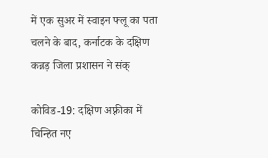में एक सुअर में स्वाइन फ्लू का पता चलने के बाद, कर्नाटक के दक्षिण कन्नड़ जिला प्रशासन ने संक्

कोविड-19: दक्षिण अफ़्रीका में चिन्हित नए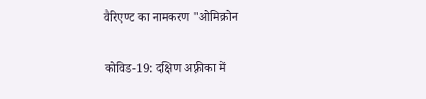वैरिएण्ट का नामकरण "ओमिक्रोन

कोविड-19: दक्षिण अफ़्रीका में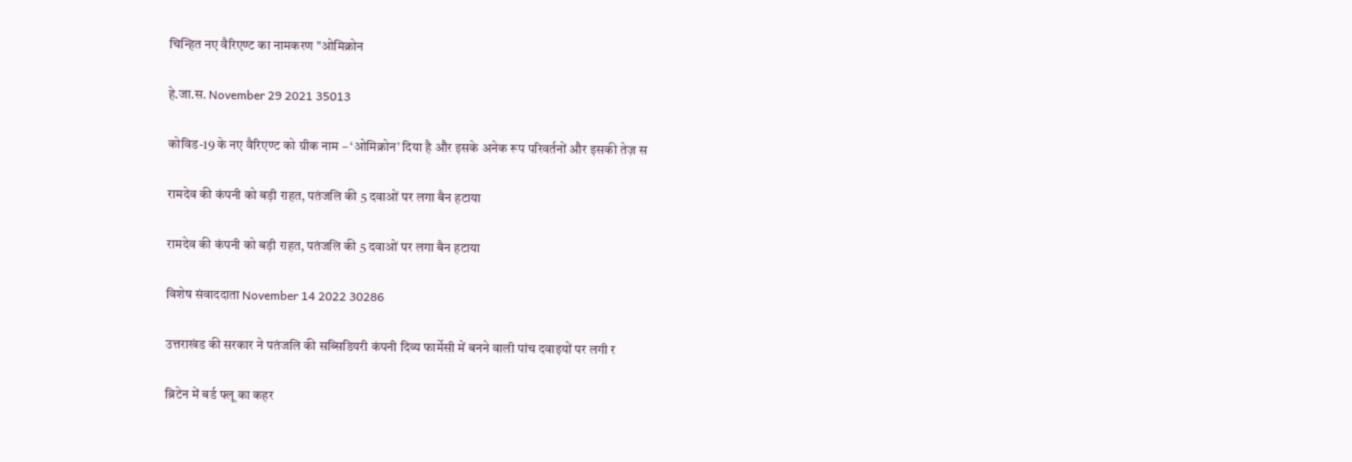चिन्हित नए वैरिएण्ट का नामकरण "ओमिक्रोन

हे.जा.स. November 29 2021 35013

कोविड-19 के नए वैरिएण्ट को ग्रीक नाम – ‘ओमिक्रोन’ दिया है और इसके अनेक रूप परिवर्तनों और इसकी तेज़ स

रामदेव की कंपनी को बड़ी राहत, पतंजलि की 5 दवाओं पर लगा बैन हटाया

रामदेव की कंपनी को बड़ी राहत, पतंजलि की 5 दवाओं पर लगा बैन हटाया

विशेष संवाददाता November 14 2022 30286

उत्तराखंड की सरकार ने पतंजलि की सब्सिडियरी कंपनी दिव्य फार्मेसी में बनने वाली पांच दवाइयों पर लगी र

ब्रिटेन में बर्ड फ्लू का कहर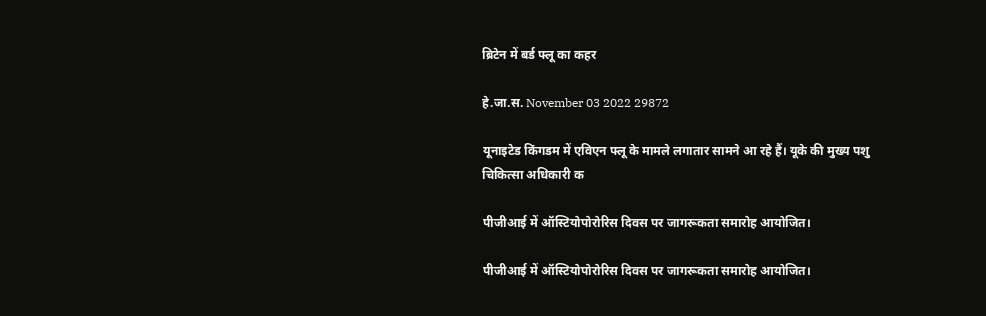ब्रिटेन में बर्ड फ्लू का कहर

हे.जा.स. November 03 2022 29872

यूनाइटेड किंगडम में एविएन फ्लू के मामले लगातार सामने आ रहे हैं। यूके की मुख्य पशु चिकित्सा अधिकारी क

पीजीआई में ऑस्टियोपोरोरिस दिवस पर जागरूकता समारोह आयोजित।

पीजीआई में ऑस्टियोपोरोरिस दिवस पर जागरूकता समारोह आयोजित।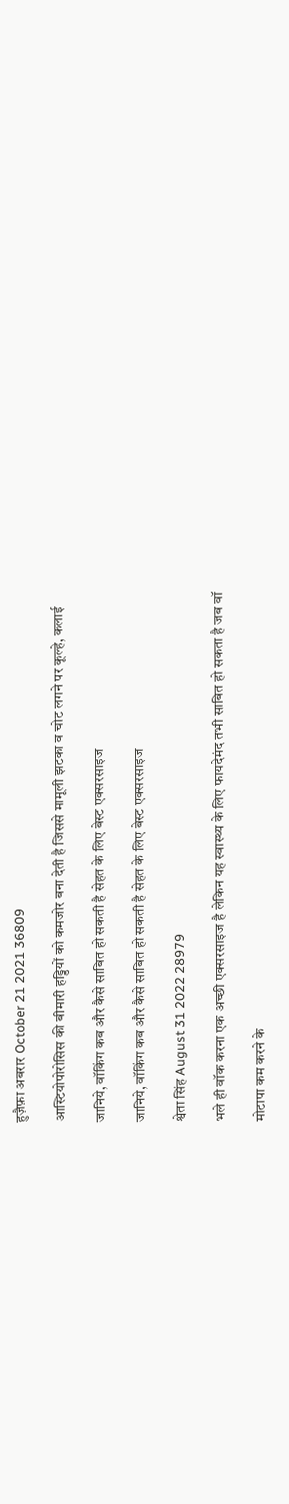हुज़ैफ़ा अबरार October 21 2021 36809

आस्टियोपोरोसिस की बीमारी हड्डियों को कमजोर बना देती है जिससे मामूली झटका व चोट लगने पर कूल्हे, कलाई

जानिये, वॉकिंग कब और कैसे साबित हो सकती है सेहत के लिए बेस्ट एक्सरसाइज

जानिये, वॉकिंग कब और कैसे साबित हो सकती है सेहत के लिए बेस्ट एक्सरसाइज

श्वेता सिंह August 31 2022 28979

भले ही वॉक करना एक अच्छी एक्सरसाइज है लेकिन यह स्वास्थ्य के लिए फायदेमंद तभी साबित हो सकता है जब वॉ

मोटापा कम करने के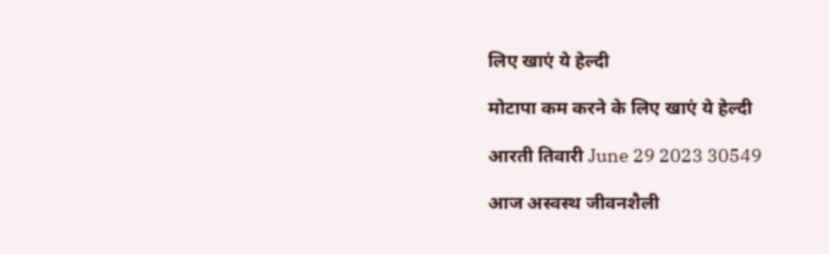लिए खाएं ये हेल्दी

मोटापा कम करने के लिए खाएं ये हेल्दी

आरती तिवारी June 29 2023 30549

आज अस्वस्थ जीवनशैली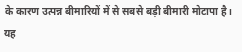के कारण उत्पन्न बीमारियों में से सबसे बड़ी बीमारी मोटापा है। यह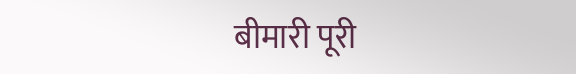बीमारी पूरी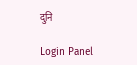दुनि

Login Panel